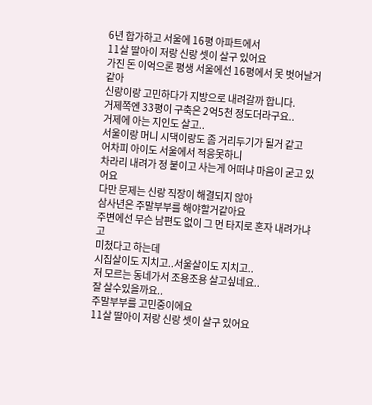6년 합가하고 서울에 16평 아파트에서
11살 딸아이 저랑 신랑 셋이 살구 있어요
가진 돈 이억으론 평생 서울에선 16평에서 못 벗어날거 같아
신랑이랑 고민하다가 지방으로 내려갈까 합니다.
거제쪽엔 33평이 구축은 2억5천 정도더라구요..
거제에 아는 지인도 살고..
서울이랑 머니 시댁이랑도 좀 거리두기가 될거 같고
어차피 아이도 서울에서 적응못하니
차라리 내려가 정 붙이고 사는게 어떠냐 마음이 굳고 있어요
다만 문제는 신랑 직장이 해결되지 않아
삼사년은 주말부부를 해야할거같아요
주변에선 무슨 남편도 없이 그 먼 타지로 혼자 내려가냐고
미첬다고 하는데
시집살이도 지치고..서울살이도 지치고..
저 모르는 동네가서 조용조용 살고싶네요..
잘 살수있을까요..
주말부부를 고민중이에요
11살 딸아이 저랑 신랑 셋이 살구 있어요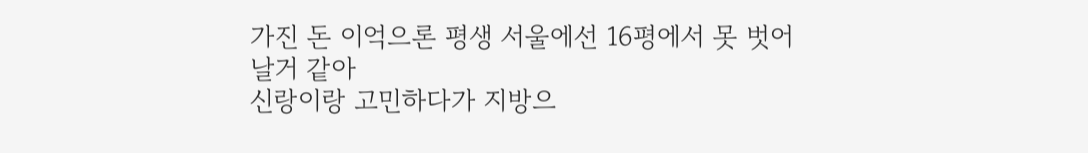가진 돈 이억으론 평생 서울에선 16평에서 못 벗어날거 같아
신랑이랑 고민하다가 지방으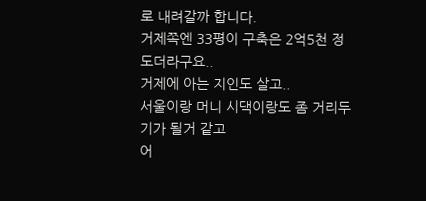로 내려갈까 합니다.
거제쪽엔 33평이 구축은 2억5천 정도더라구요..
거제에 아는 지인도 살고..
서울이랑 머니 시댁이랑도 좀 거리두기가 될거 같고
어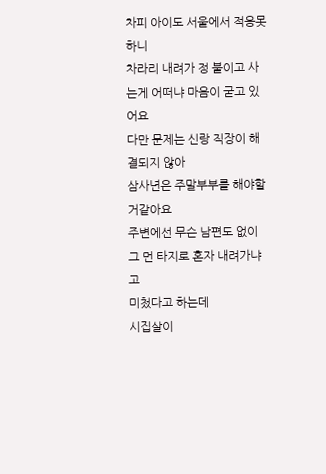차피 아이도 서울에서 적응못하니
차라리 내려가 정 붙이고 사는게 어떠냐 마음이 굳고 있어요
다만 문제는 신랑 직장이 해결되지 않아
삼사년은 주말부부를 해야할거같아요
주변에선 무슨 남편도 없이 그 먼 타지로 혼자 내려가냐고
미첬다고 하는데
시집살이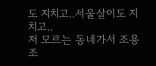도 지치고..서울살이도 지치고..
저 모르는 동네가서 조용조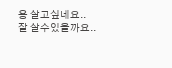용 살고싶네요..
잘 살수있을까요..